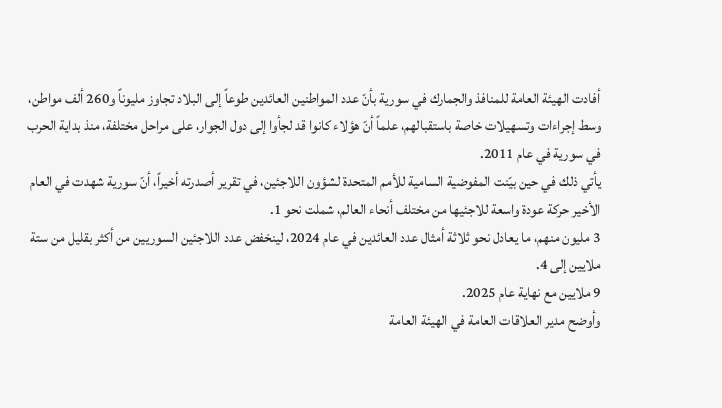أفادت الهيئة العامة للمنافذ والجمارك في سورية بأنّ عدد المواطنين العائدين طوعاً إلى البلاد تجاوز مليوناً و260 ألف مواطن، وسط إجراءات وتسهيلات خاصة باستقبالهم، علماً أنّ هؤلاء كانوا قد لجأوا إلى دول الجوار، على مراحل مختلفة، منذ بداية الحرب في سورية في عام 2011.
يأتي ذلك في حين بيّنت المفوضية السامية للأمم المتحدة لشؤون اللاجئين، في تقرير أصدرته أخيراً، أنّ سورية شهدت في العام الأخير حركة عودة واسعة للاجئيها من مختلف أنحاء العالم، شملت نحو 1.
3 مليون منهم، ما يعادل نحو ثلاثة أمثال عدد العائدين في عام 2024، لينخفض عدد اللاجئين السوريين من أكثر بقليل من ستة ملايين إلى 4.
9 ملايين مع نهاية عام 2025.
وأوضح مدير العلاقات العامة في الهيئة العامة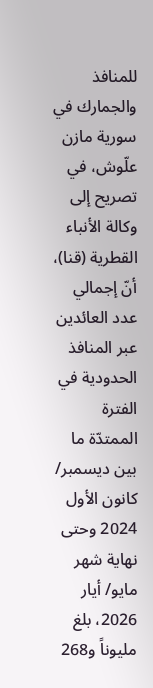للمنافذ والجمارك في سورية مازن علّوش، في تصريح إلى وكالة الأنباء القطرية (قنا)، أنّ إجمالي عدد العائدين عبر المنافذ الحدودية في الفترة الممتدّة ما بين ديسمبر/ كانون الأول 2024 وحتى نهاية شهر مايو/ أيار 2026، بلغ مليوناً و268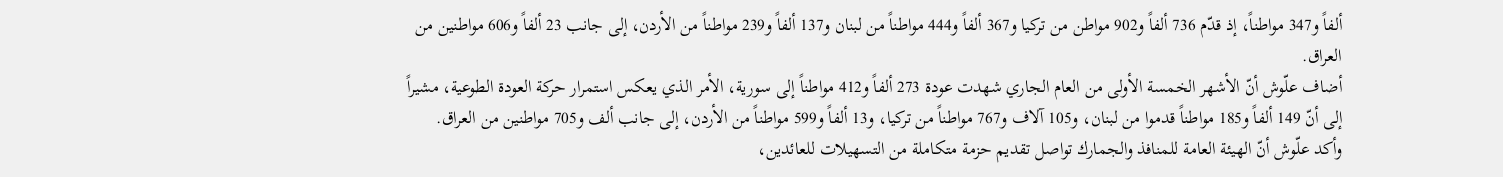ألفاً و347 مواطناً، إذ قدّم 736 ألفاً و902 مواطن من تركيا و367 ألفاً و444 مواطناً من لبنان و137 ألفاً و239 مواطناً من الأردن، إلى جانب 23 ألفاً و606 مواطنين من العراق.
أضاف علّوش أنّ الأشهر الخمسة الأولى من العام الجاري شهدت عودة 273 ألفاً و412 مواطناً إلى سورية، الأمر الذي يعكس استمرار حركة العودة الطوعية، مشيراً إلى أنّ 149 ألفاً و185 مواطناً قدموا من لبنان، و105 آلاف و767 مواطناً من تركيا، و13 ألفاً و599 مواطناً من الأردن، إلى جانب ألف و705 مواطنين من العراق.
وأكد علّوش أنّ الهيئة العامة للمنافذ والجمارك تواصل تقديم حزمة متكاملة من التسهيلات للعائدين،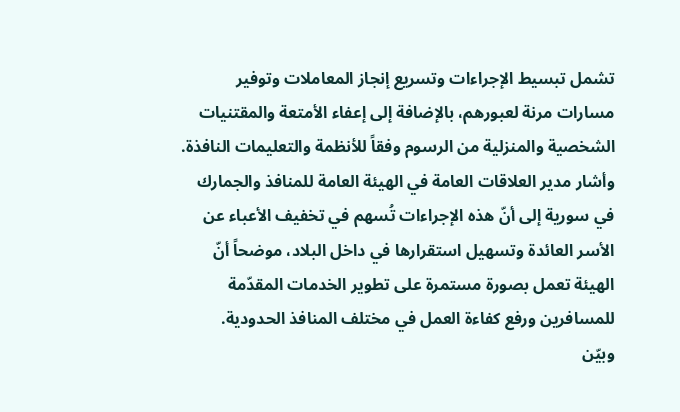تشمل تبسيط الإجراءات وتسريع إنجاز المعاملات وتوفير مسارات مرنة لعبورهم، بالإضافة إلى إعفاء الأمتعة والمقتنيات الشخصية والمنزلية من الرسوم وفقاً للأنظمة والتعليمات النافذة.
وأشار مدير العلاقات العامة في الهيئة العامة للمنافذ والجمارك في سورية إلى أنّ هذه الإجراءات تُسهم في تخفيف الأعباء عن الأسر العائدة وتسهيل استقرارها في داخل البلاد، موضحاً أنّ الهيئة تعمل بصورة مستمرة على تطوير الخدمات المقدّمة للمسافرين ورفع كفاءة العمل في مختلف المنافذ الحدودية.
وبيّن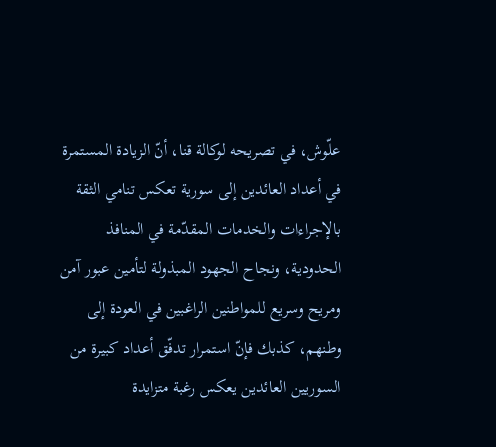علّوش، في تصريحه لوكالة قنا، أنّ الزيادة المستمرة في أعداد العائدين إلى سورية تعكس تنامي الثقة بالإجراءات والخدمات المقدّمة في المنافذ الحدودية، ونجاح الجهود المبذولة لتأمين عبور آمن ومريح وسريع للمواطنين الراغبين في العودة إلى وطنهم، كذبك فإنّ استمرار تدفّق أعداد كبيرة من السوريين العائدين يعكس رغبة متزايدة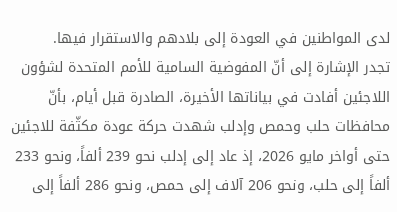لدى المواطنين في العودة إلى بلادهم والاستقرار فيها.
تجدر الإشارة إلى أنّ المفوضية السامية للأمم المتحدة لشؤون اللاجئين أفادت في بياناتها الأخيرة، الصادرة قبل أيام، بأنّ محافظات حلب وحمص وإدلب شهدت حركة عودة مكثّفة للاجئين حتى أواخر مايو 2026، إذ عاد إلى إدلب نحو 239 ألفاً، ونحو 233 ألفاً إلى حلب، ونحو 206 آلاف إلى حمص، ونحو 286 ألفاً إلى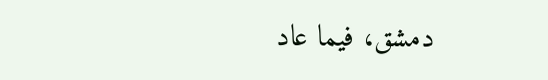دمشق، فيما عاد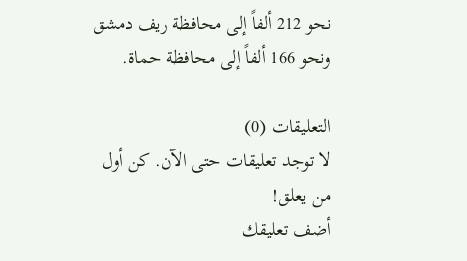نحو 212 ألفاً إلى محافظة ريف دمشق ونحو 166 ألفاً إلى محافظة حماة.

التعليقات (0)
لا توجد تعليقات حتى الآن. كن أول من يعلق!
أضف تعليقك